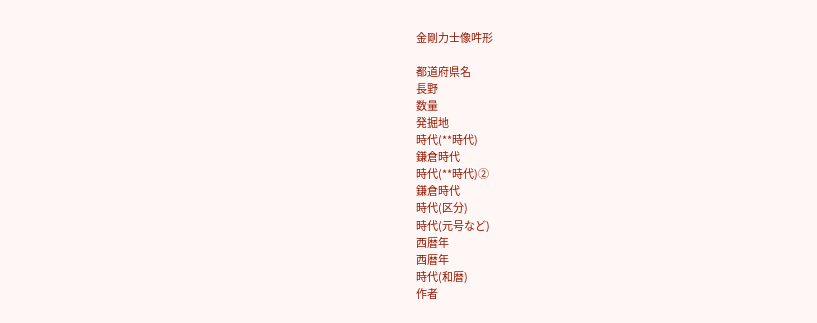金剛力士像吽形

都道府県名
長野
数量
発掘地
時代(**時代)
鎌倉時代
時代(**時代)②
鎌倉時代
時代(区分)
時代(元号など)
西暦年
西暦年
時代(和暦)
作者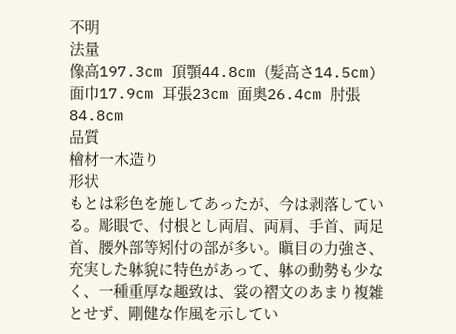不明
法量
像高197.3cm 頂顎44.8cm (髪高さ14.5cm) 面巾17.9cm 耳張23cm 面奥26.4cm 肘張84.8cm
品質
檜材一木造り
形状
もとは彩色を施してあったが、今は剥落している。彫眼で、付根とし両眉、両肩、手首、両足首、腰外部等矧付の部が多い。瞋目の力強さ、充実した躰貌に特色があって、躰の動勢も少なく、一種重厚な趣致は、裳の褶文のあまり複雑とせず、剛健な作風を示してい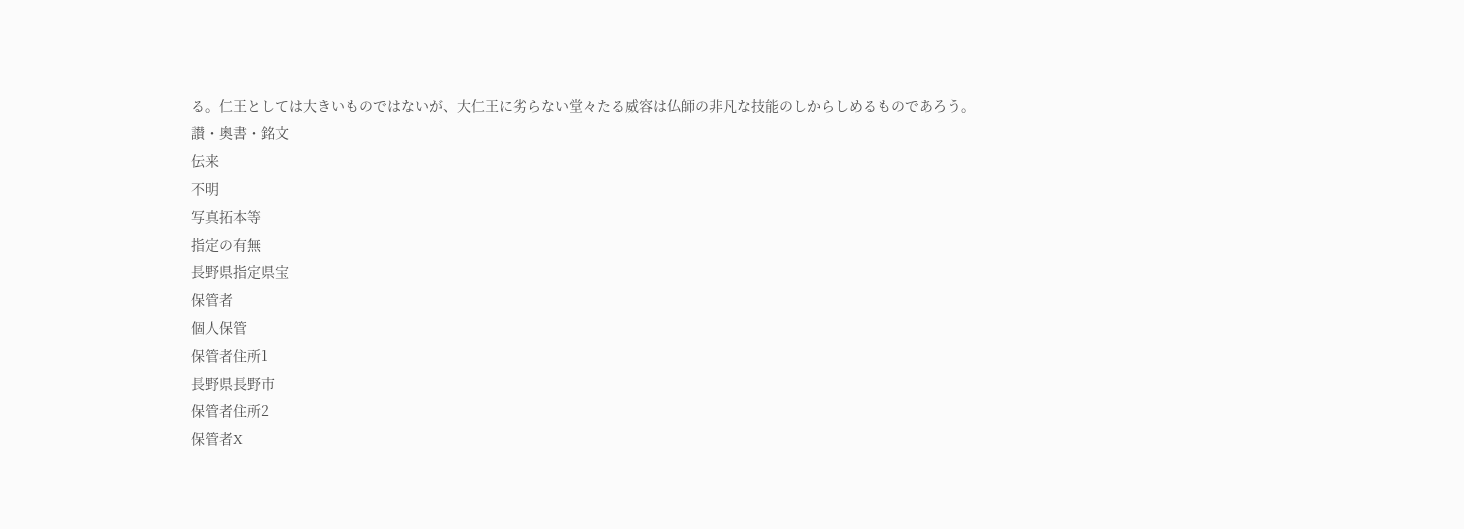る。仁王としては大きいものではないが、大仁王に劣らない堂々たる威容は仏師の非凡な技能のしからしめるものであろう。
讃・奥書・銘文
伝来
不明
写真拓本等
指定の有無
長野県指定県宝
保管者
個人保管
保管者住所1
長野県長野市
保管者住所2
保管者X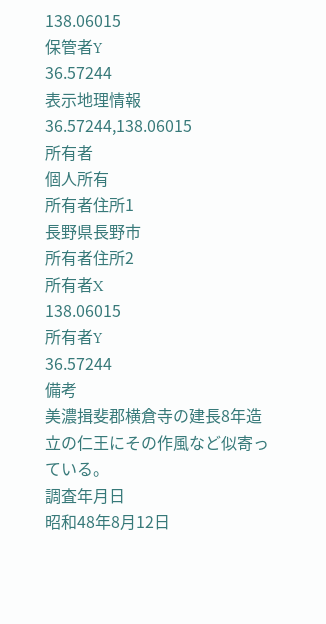138.06015
保管者Y
36.57244
表示地理情報
36.57244,138.06015
所有者
個人所有
所有者住所1
長野県長野市
所有者住所2
所有者X
138.06015
所有者Y
36.57244
備考
美濃揖斐郡横倉寺の建長8年造立の仁王にその作風など似寄っている。
調査年月日
昭和48年8月12日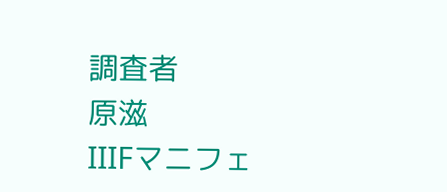調査者
原滋
IIIFマニフェ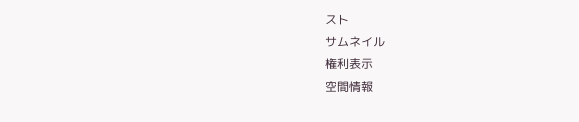スト
サムネイル
権利表示
空間情報